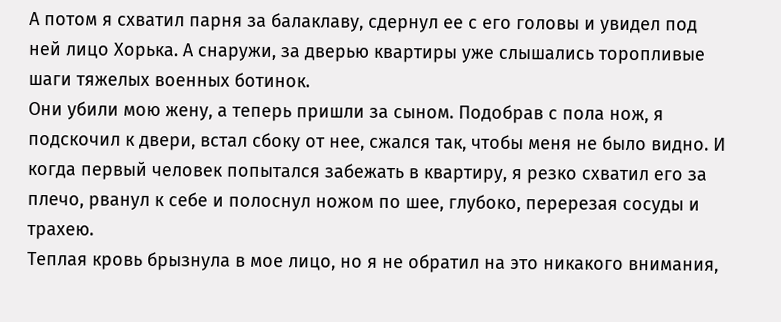А потом я схватил парня за балаклаву, сдернул ее с его головы и увидел под ней лицо Хорька. А снаружи, за дверью квартиры уже слышались торопливые шаги тяжелых военных ботинок.
Они убили мою жену, а теперь пришли за сыном. Подобрав с пола нож, я подскочил к двери, встал сбоку от нее, сжался так, чтобы меня не было видно. И когда первый человек попытался забежать в квартиру, я резко схватил его за плечо, рванул к себе и полоснул ножом по шее, глубоко, перерезая сосуды и трахею.
Теплая кровь брызнула в мое лицо, но я не обратил на это никакого внимания,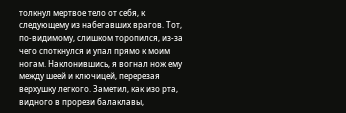толкнул мертвое тело от себя, к следующему из набегавших врагов. Тот, по-видимому, слишком торопился, из-за чего споткнулся и упал прямо к моим ногам. Наклонившись, я вогнал нож ему между шеей и ключицей, перерезая верхушку легкого. Заметил, как изо рта, видного в прорези балаклавы,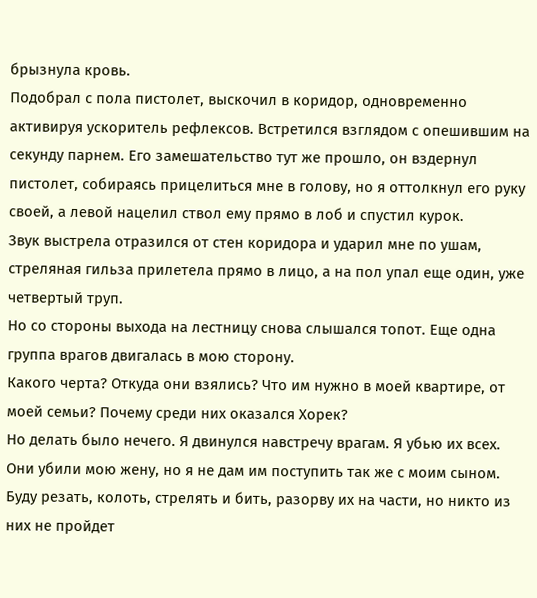брызнула кровь.
Подобрал с пола пистолет, выскочил в коридор, одновременно активируя ускоритель рефлексов. Встретился взглядом с опешившим на секунду парнем. Его замешательство тут же прошло, он вздернул пистолет, собираясь прицелиться мне в голову, но я оттолкнул его руку своей, а левой нацелил ствол ему прямо в лоб и спустил курок.
Звук выстрела отразился от стен коридора и ударил мне по ушам, стреляная гильза прилетела прямо в лицо, а на пол упал еще один, уже четвертый труп.
Но со стороны выхода на лестницу снова слышался топот. Еще одна группа врагов двигалась в мою сторону.
Какого черта? Откуда они взялись? Что им нужно в моей квартире, от моей семьи? Почему среди них оказался Хорек?
Но делать было нечего. Я двинулся навстречу врагам. Я убью их всех. Они убили мою жену, но я не дам им поступить так же с моим сыном. Буду резать, колоть, стрелять и бить, разорву их на части, но никто из них не пройдет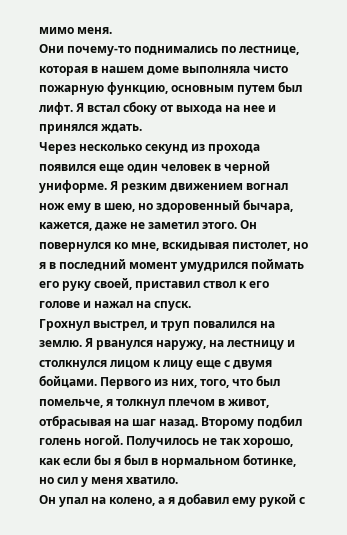мимо меня.
Они почему-то поднимались по лестнице, которая в нашем доме выполняла чисто пожарную функцию, основным путем был лифт. Я встал сбоку от выхода на нее и принялся ждать.
Через несколько секунд из прохода появился еще один человек в черной униформе. Я резким движением вогнал нож ему в шею, но здоровенный бычара, кажется, даже не заметил этого. Он повернулся ко мне, вскидывая пистолет, но я в последний момент умудрился поймать его руку своей, приставил ствол к его голове и нажал на спуск.
Грохнул выстрел, и труп повалился на землю. Я рванулся наружу, на лестницу и столкнулся лицом к лицу еще с двумя бойцами. Первого из них, того, что был помельче, я толкнул плечом в живот, отбрасывая на шаг назад. Второму подбил голень ногой. Получилось не так хорошо, как если бы я был в нормальном ботинке, но сил у меня хватило.
Он упал на колено, а я добавил ему рукой с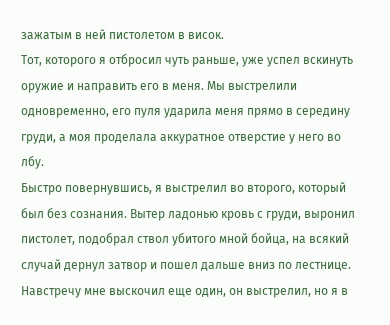зажатым в ней пистолетом в висок.
Тот, которого я отбросил чуть раньше, уже успел вскинуть оружие и направить его в меня. Мы выстрелили одновременно, его пуля ударила меня прямо в середину груди, а моя проделала аккуратное отверстие у него во лбу.
Быстро повернувшись, я выстрелил во второго, который был без сознания. Вытер ладонью кровь с груди, выронил пистолет, подобрал ствол убитого мной бойца, на всякий случай дернул затвор и пошел дальше вниз по лестнице.
Навстречу мне выскочил еще один, он выстрелил, но я в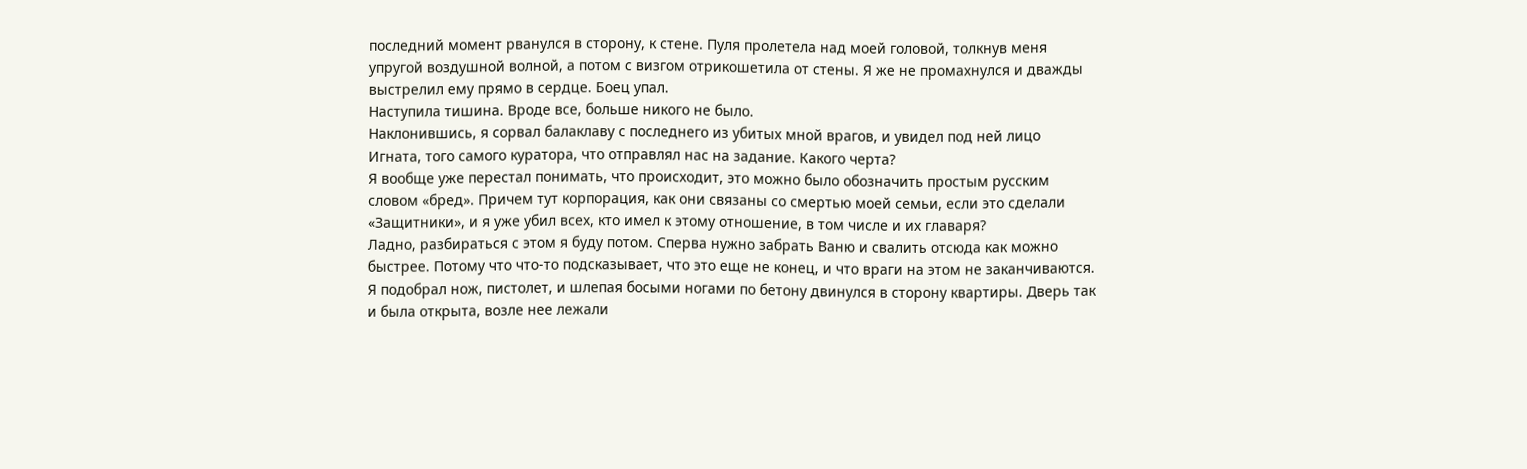последний момент рванулся в сторону, к стене. Пуля пролетела над моей головой, толкнув меня упругой воздушной волной, а потом с визгом отрикошетила от стены. Я же не промахнулся и дважды выстрелил ему прямо в сердце. Боец упал.
Наступила тишина. Вроде все, больше никого не было.
Наклонившись, я сорвал балаклаву с последнего из убитых мной врагов, и увидел под ней лицо Игната, того самого куратора, что отправлял нас на задание. Какого черта?
Я вообще уже перестал понимать, что происходит, это можно было обозначить простым русским словом «бред». Причем тут корпорация, как они связаны со смертью моей семьи, если это сделали «Защитники», и я уже убил всех, кто имел к этому отношение, в том числе и их главаря?
Ладно, разбираться с этом я буду потом. Сперва нужно забрать Ваню и свалить отсюда как можно быстрее. Потому что что-то подсказывает, что это еще не конец, и что враги на этом не заканчиваются.
Я подобрал нож, пистолет, и шлепая босыми ногами по бетону двинулся в сторону квартиры. Дверь так и была открыта, возле нее лежали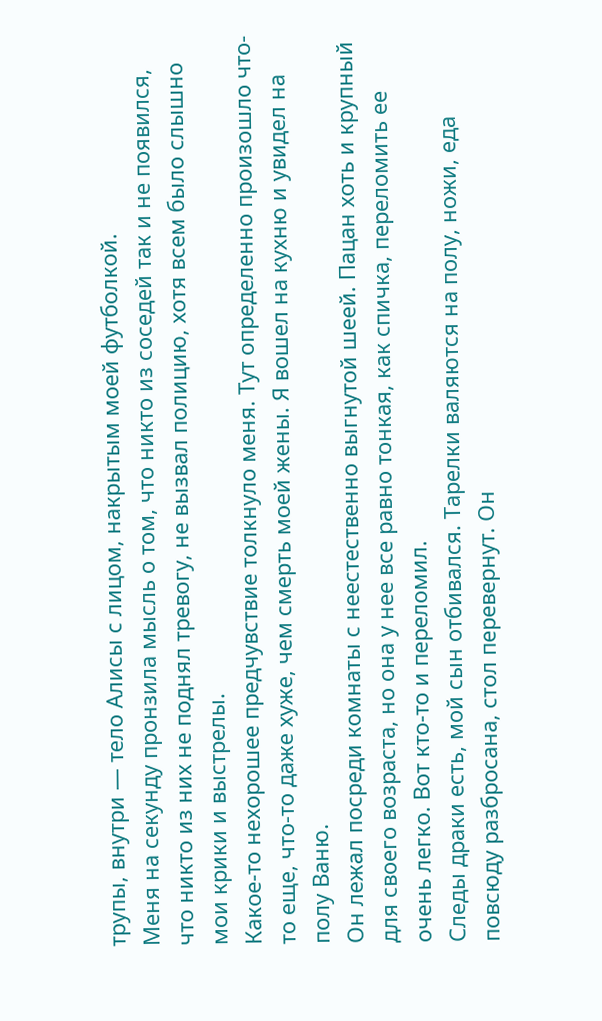трупы, внутри — тело Алисы с лицом, накрытым моей футболкой.
Меня на секунду пронзила мысль о том, что никто из соседей так и не появился, что никто из них не поднял тревогу, не вызвал полицию, хотя всем было слышно мои крики и выстрелы.
Какое-то нехорошее предчувствие толкнуло меня. Тут определенно произошло что-то еще, что-то даже хуже, чем смерть моей жены. Я вошел на кухню и увидел на полу Ваню.
Он лежал посреди комнаты с неестественно выгнутой шеей. Пацан хоть и крупный для своего возраста, но она у нее все равно тонкая, как спичка, переломить ее очень легко. Вот кто-то и переломил.
Следы драки есть, мой сын отбивался. Тарелки валяются на полу, ножи, еда повсюду разбросана, стол перевернут. Он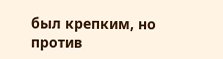был крепким, но против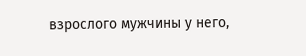взрослого мужчины у него,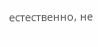естественно, не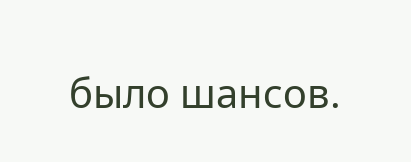было шансов.